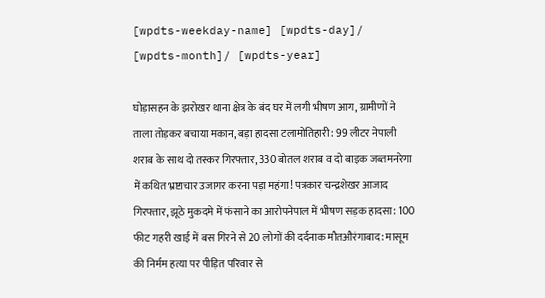[wpdts-weekday-name] [wpdts-day]/ [wpdts-month]/ [wpdts-year]

घोड़ासहन के झरोखर थाना क्षेत्र के बंद घर में लगी भीषण आग, ग्रामीणों ने ताला तोड़कर बचाया मकान, बड़ा हादसा टलामोतिहारी: 99 लीटर नेपाली शराब के साथ दो तस्कर गिरफ्तार, 330 बोतल शराब व दो बाइक जब्तमनरेगा में कथित भ्रष्टाचार उजागर करना पड़ा महंगा! पत्रकार चन्द्रशेखर आजाद गिरफ्तार, झूठे मुकदमे में फंसाने का आरोपनेपाल में भीषण सड़क हादसा: 100 फीट गहरी खाई में बस गिरने से 20 लोगों की दर्दनाक मौतऔरंगाबाद: मासूम की निर्मम हत्या पर पीड़ित परिवार से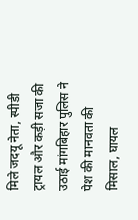मिले जदयू नेता, स्पीडी ट्रायल और कड़ी सजा की उठाई मांगबिहार पुलिस ने पेश की मानवता की मिसाल, घायल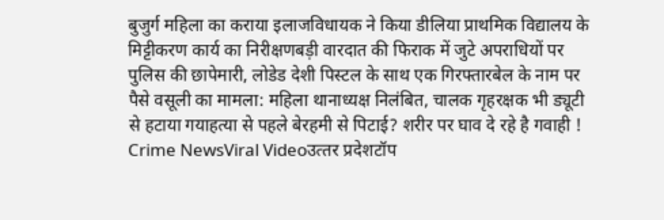बुजुर्ग महिला का कराया इलाजविधायक ने किया डीलिया प्राथमिक विद्यालय के मिट्टीकरण कार्य का निरीक्षणबड़ी वारदात की फिराक में जुटे अपराधियों पर पुलिस की छापेमारी, लोडेड देशी पिस्टल के साथ एक गिरफ्तारबेल के नाम पर पैसे वसूली का मामला: महिला थानाध्यक्ष निलंबित, चालक गृहरक्षक भी ड्यूटी से हटाया गयाहत्या से पहले बेरहमी से पिटाई? शरीर पर घाव दे रहे है गवाही !
Crime NewsViral Videoउत्‍तर प्रदेशटॉप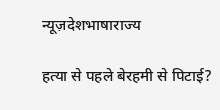न्यूज़देशभाषाराज्य

हत्या से पहले बेरहमी से पिटाई?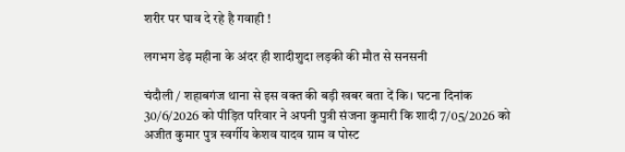शरीर पर घाव दे रहे है गवाही !

लगभग डेढ़ महीना के अंदर ही शादीशुदा लड़की की मौत से सनसनी

चंदौली / शहाबगंज थाना से इस वक्त की बड़ी खबर बता दें कि। घटना दिनांक 30/6/2026 को पीड़ित परिवार ने अपनी पुत्री संजना कुमारी कि शादी 7/05/2026 को अजीत कुमार पुत्र स्वर्गीय केशव यादव ग्राम व पोस्ट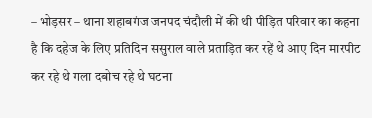– भोड़सर – थाना शहाबगंज जनपद चंदौली में की थी पीड़ित परिवार का कहना है कि दहेज के लिए प्रतिदिन ससुराल वाले प्रताड़ित कर रहें थे आए दिन मारपीट कर रहे थे गला दबोच रहे थे घटना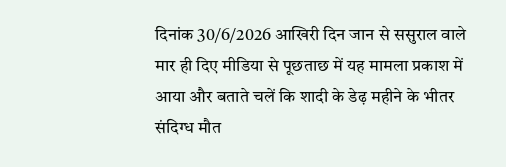दिनांक 30/6/2026 आखिरी दिन जान से ससुराल वाले मार ही दिए मीडिया से पूछताछ में यह मामला प्रकाश में आया और बताते चलें कि शादी के डेढ़ महीने के भीतर संदिग्ध मौत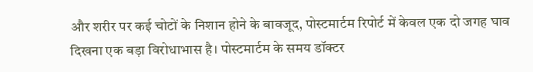और शरीर पर कई चोटों के निशान होने के बावजूद, पोस्टमार्टम रिपोर्ट में केवल एक दो जगह घाव दिखना एक बड़ा विरोधाभास है। पोस्टमार्टम के समय डॉक्टर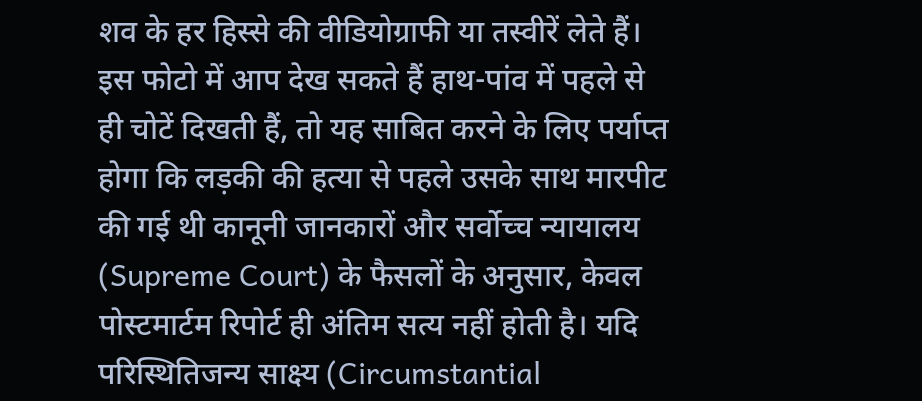शव के हर हिस्से की वीडियोग्राफी या तस्वीरें लेते हैं। इस फोटो में आप देख सकते हैं हाथ-पांव में पहले से ही चोटें दिखती हैं, तो यह साबित करने के लिए पर्याप्त होगा कि लड़की की हत्या से पहले उसके साथ मारपीट की गई थी कानूनी जानकारों और सर्वोच्च न्यायालय (Supreme Court) के फैसलों के अनुसार, केवल पोस्टमार्टम रिपोर्ट ही अंतिम सत्य नहीं होती है। यदि परिस्थितिजन्य साक्ष्य (Circumstantial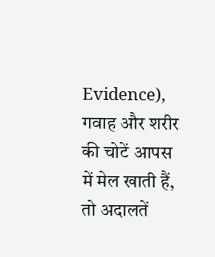Evidence), गवाह और शरीर की चोटें आपस में मेल खाती हैं, तो अदालतें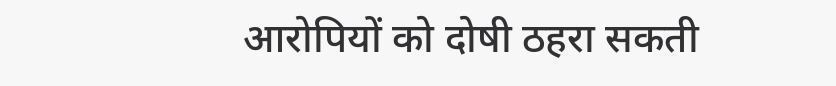आरोपियों को दोषी ठहरा सकती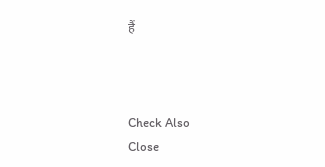हैं



Check Also
Close